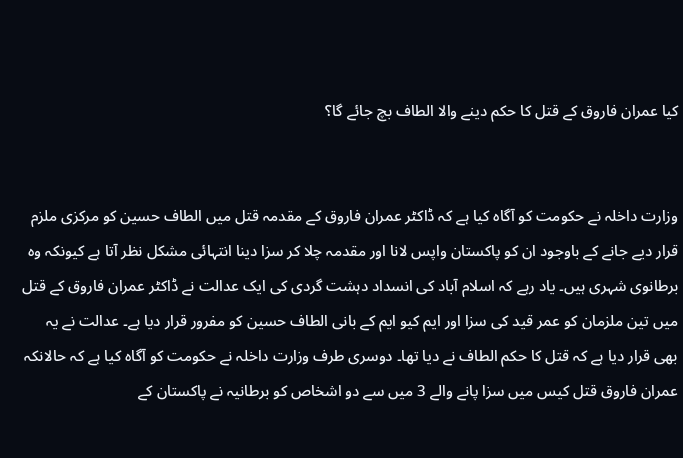کیا عمران فاروق کے قتل کا حکم دینے والا الطاف بچ جائے گا؟


وزارت داخلہ نے حکومت کو آگاہ کیا ہے کہ ڈاکٹر عمران فاروق کے مقدمہ قتل میں الطاف حسین کو مرکزی ملزم قرار دیے جانے کے باوجود ان کو پاکستان واپس لانا اور مقدمہ چلا کر سزا دینا انتہائی مشکل نظر آتا ہے کیونکہ وہ برطانوی شہری ہیں۔ یاد رہے کہ اسلام آباد کی انسداد دہشت گردی کی ایک عدالت نے ڈاکٹر عمران فاروق کے قتل میں تین ملزمان کو عمر قید کی سزا اور ایم کیو ایم کے بانی الطاف حسین کو مفرور قرار دیا ہے۔ عدالت نے یہ بھی قرار دیا ہے کہ قتل کا حکم الطاف نے دیا تھا۔ دوسری طرف وزارت داخلہ نے حکومت کو آگاہ کیا ہے کہ حالانکہ عمران فاروق قتل کیس میں سزا پانے والے 3 میں سے دو اشخاص کو برطانیہ نے پاکستان کے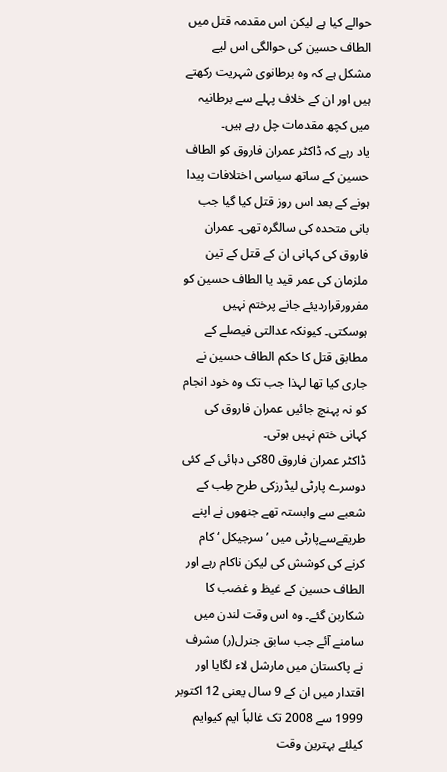حوالے کیا ہے لیکن اس مقدمہ قتل میں الطاف حسین کی حوالگی اس لیے مشکل ہے کہ وہ برطانوی شہریت رکھتے ہیں اور ان کے خلاف پہلے سے برطانیہ میں کچھ مقدمات چل رہے ہیں۔
یاد رہے کہ ڈاکٹر عمران فاروق کو الطاف حسین کے ساتھ سیاسی اختلافات پیدا ہونے کے بعد اس روز قتل کیا گیا جب بانی متحدہ کی سالگرہ تھی۔ عمران فاروق کی کہانی ان کے قتل کے تین ملزمان کی عمر قید یا الطاف حسین کو مفرورقراردیئے جانے پرختم نہیں ہوسکتی۔ کیونکہ عدالتی فیصلے کے مطابق قتل کا حکم الطاف حسین نے جاری کیا تھا لہذا جب تک وہ خود انجام کو نہ پہنچ جائیں عمران فاروق کی کہانی ختم نہیں ہوتی۔
ڈاکٹر عمران فاروق 80کی دہائی کے کئی دوسرے پارٹی لیڈرزکی طرح طِب کے شعبے سے وابستہ تھے جنھوں نے اپنے طریقےسےپارٹی میں ’سرجیکل ‘ کام کرنے کی کوشش کی لیکن ناکام رہے اور الطاف حسین کے غیظ و غضب کا شکاربن گئے۔ وہ اس وقت لندن میں سامنے آئے جب سابق جنرل(ر) مشرف نے پاکستان میں مارشل لاء لگایا اور اقتدار میں ان کے 9 سال یعنی 12 اکتوبر 1999 سے 2008 تک غالباً ایم کیوایم کیلئے بہترین وقت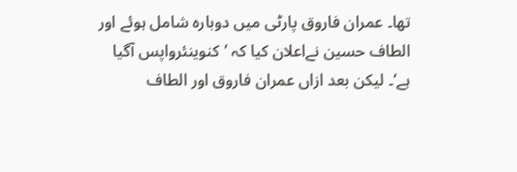تھا۔ عمران فاروق پارٹی میں دوبارہ شامل ہوئے اور الطاف حسین نےاعلان کیا کہ ’کنوینئرواپس آگیا ہے‘۔ لیکن بعد ازاں عمران فاروق اور الطاف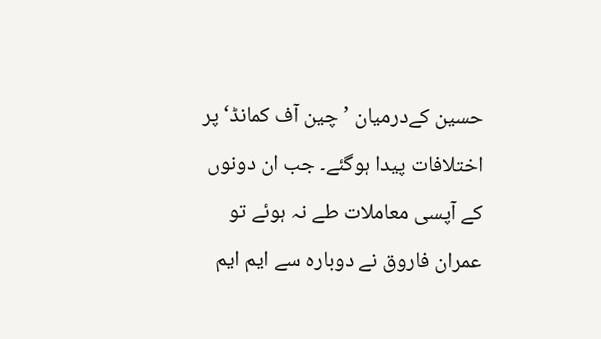حسین کےدرمیان ’چین آف کمانڈ‘ پر اختلافات پیدا ہوگئے۔ جب ان دونوں کے آپسی معاملات طے نہ ہوئے تو عمران فاروق نے دوبارہ سے ایم ایم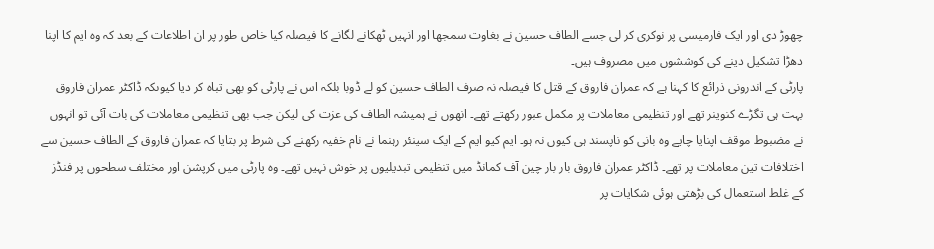چھوڑ دی اور ایک فارمیسی پر نوکری کر لی جسے الطاف حسین نے بغاوت سمجھا اور انہیں ٹھکانے لگانے کا فیصلہ کیا خاص طور پر ان اطلاعات کے بعد کہ وہ ایم کا اپنا دھڑا تشکیل دینے کی کوششوں میں مصروف ہیں۔
پارٹی کے اندرونی ذرائع کا کہنا ہے کہ عمران فاروق کے قتل کا فیصلہ نہ صرف الطاف حسین کو لے ڈوبا بلکہ اس نے پارٹی کو بھی تباہ کر دیا کیوںکہ ڈاکٹر عمران فاروق بہت ہی تگڑے کنوینر تھے اور تنظیمی معاملات پر مکمل عبور رکھتے تھے۔ انھوں نے ہمیشہ الطاف کی عزت کی لیکن جب بھی تنظیمی معاملات کی بات آئی تو انہوں نے مضبوط موقف اپنایا چایے وہ بانی کو ناپسند ہی کیوں نہ ہو۔ ایم کیو ایم کے ایک سینئر رہنما نے نام خفیہ رکھنے کی شرط پر بتایا کہ عمران فاروق کے الطاف حسین سے اختلافات تین معاملات پر تھے۔ ڈاکٹر عمران فاروق بار بار چین آف کمانڈ میں تنظیمی تبدیلیوں پر خوش نہیں تھے۔ وہ پارٹی میں کرپشن اور مختلف سطحوں پر فنڈز کے غلط استعمال کی بڑھتی ہوئی شکایات پر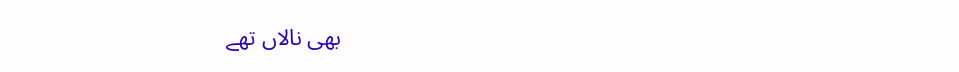بھی نالاں تھے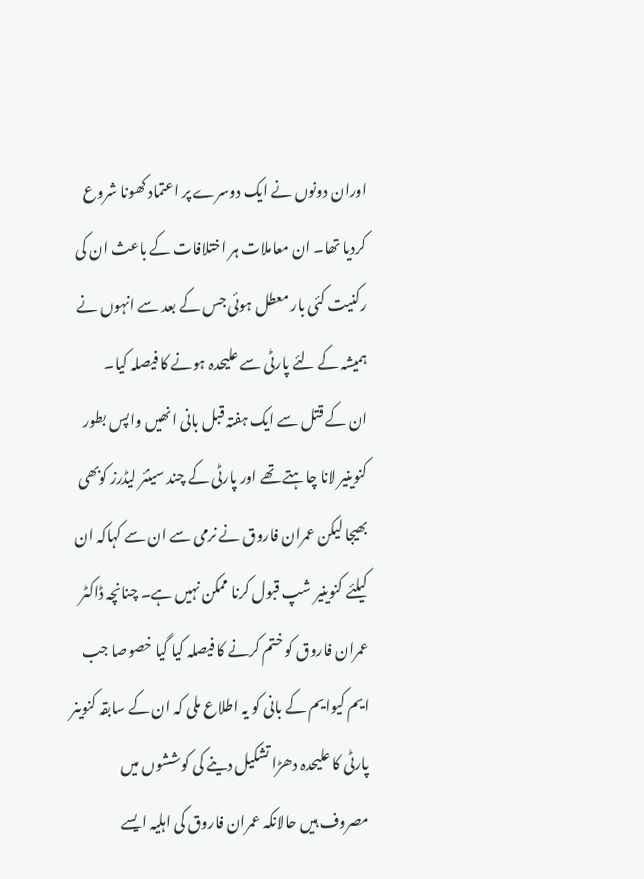اوران دونوں نے ایک دوسرے پر اعتماد کھونا شروع کردیا تھا۔ ان معاملات ہر اختلافات کے باعث ان کی رکنیت کئی بار معطل ہوئی جس کے بعد سے انہوں نے ہمیشہ کے لئے پارٹی سے علیحدہ ہونے کا فیصلہ کیا۔
ان کے قتل سے ایک ہفتہ قبل بانی انھیں واپس بطور کنوینیر لانا چاہتے تھے اور پارٹی کے چند سینئر لیڈرز کوبھی بھیجا لیکن عمران فاروق نے نرمی سے ان سے کہاکہ ان کیلئے کنوینیر شپ قبول کرنا ممکن نہیں ہے۔ چنانچہ ڈاکٹر عمران فاروق کو ختم کرنے کا فیصلہ کیا گیا خصوصا جب ایم کیوایم کے بانی کو یہ اطلاع ملی کہ ان کے سابقہ کنوینر پارٹی کا علیحدہ دھڑا تشکیل دینے کی کوششوں میں مصروف ہیں حالانکہ عمران فاروق کی اہلیہ ایسے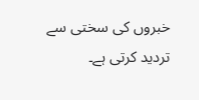خبروں کی سختی سے تردید کرتی ہے۔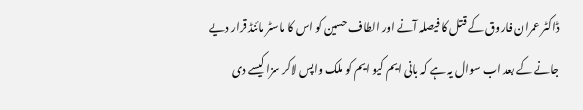ڈاکٹر عمران فاروق کے قتل کا فیصلہ آنے اور الطاف حسین کو اس کا ماسٹر مائنڈ قرار دیے جانے کے بعد اب سوال یہ ہے کہ بانی ایم کیو ایم کو ملک واپس لاکر سزا کیسے دی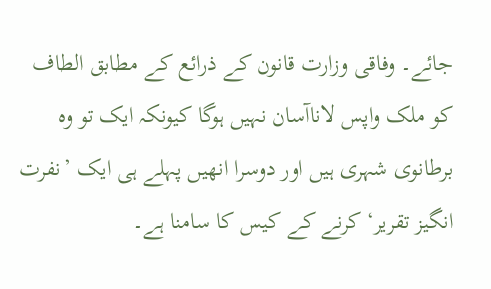جائے۔ وفاقی وزارت قانون کے ذرائع کے مطابق الطاف کو ملک واپس لاناآسان نہیں ہوگا کیونکہ ایک تو وہ برطانوی شہری ہیں اور دوسرا انھیں پہلے ہی ایک ’نفرت انگیز تقریر‘ کرنے کے کیس کا سامنا ہے۔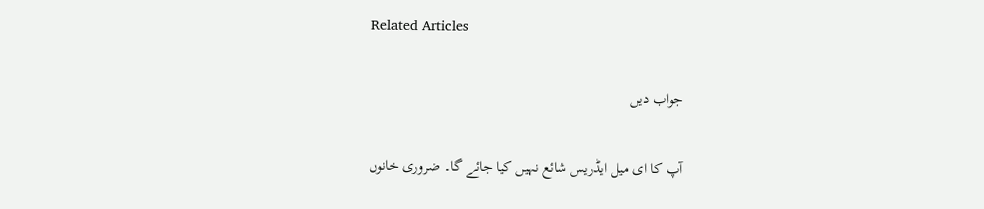Related Articles

جواب دیں

آپ کا ای میل ایڈریس شائع نہیں کیا جائے گا۔ ضروری خانوں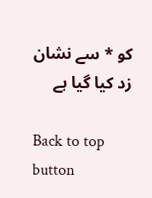کو * سے نشان زد کیا گیا ہے

Back to top button